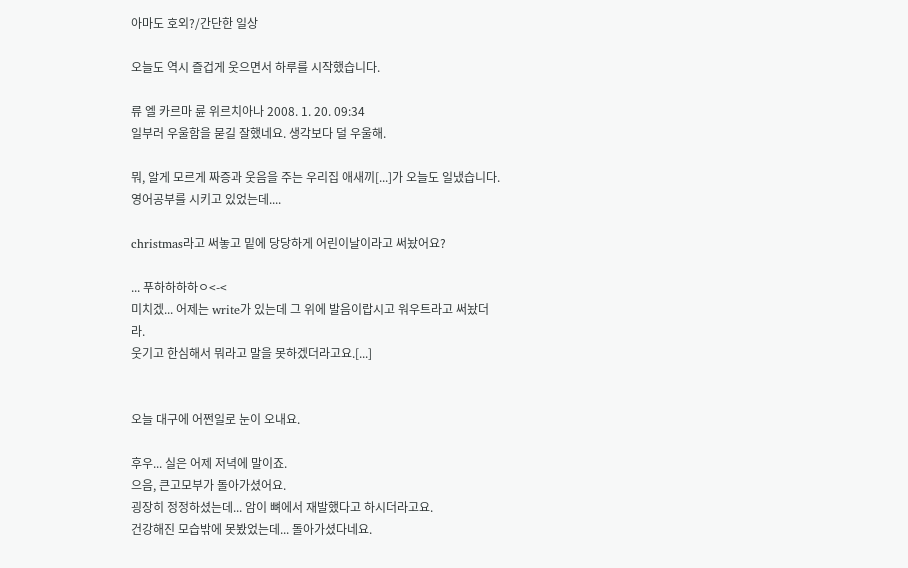아마도 호외?/간단한 일상

오늘도 역시 즐겁게 웃으면서 하루를 시작했습니다.

류 엘 카르마 륜 위르치아나 2008. 1. 20. 09:34
일부러 우울함을 묻길 잘했네요. 생각보다 덜 우울해.

뭐, 알게 모르게 짜증과 웃음을 주는 우리집 애새끼[...]가 오늘도 일냈습니다.
영어공부를 시키고 있었는데....

christmas라고 써놓고 밑에 당당하게 어린이날이라고 써놨어요?

... 푸하하하하ㅇ<-<
미치겠... 어제는 write가 있는데 그 위에 발음이랍시고 워우트라고 써놨더라.
웃기고 한심해서 뭐라고 말을 못하겠더라고요.[...]


오늘 대구에 어쩐일로 눈이 오내요.

후우... 실은 어제 저녁에 말이죠.
으음, 큰고모부가 돌아가셨어요.
굉장히 정정하셨는데... 암이 뼈에서 재발했다고 하시더라고요.
건강해진 모습밖에 못봤었는데... 돌아가셨다네요.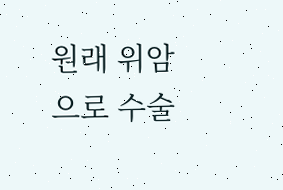원래 위암으로 수술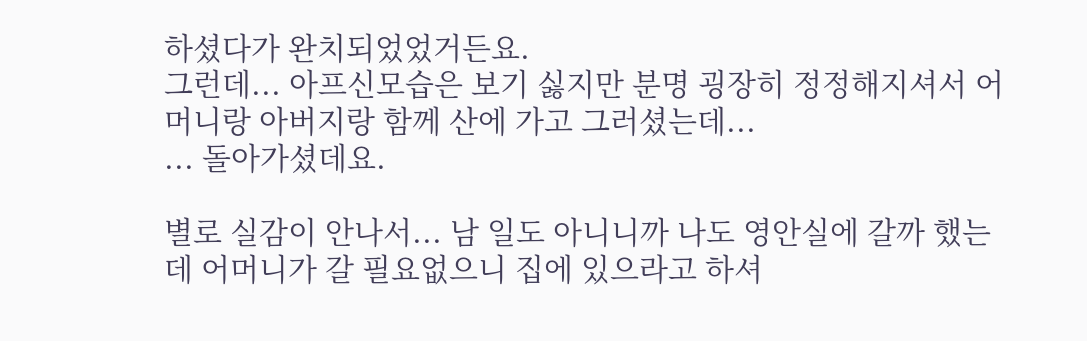하셨다가 완치되었었거든요.
그런데... 아프신모습은 보기 싫지만 분명 굉장히 정정해지셔서 어머니랑 아버지랑 함께 산에 가고 그러셨는데...
... 돌아가셨데요.

별로 실감이 안나서... 남 일도 아니니까 나도 영안실에 갈까 했는데 어머니가 갈 필요없으니 집에 있으라고 하셔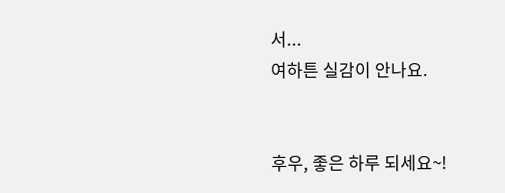서...
여하튼 실감이 안나요.


후우, 좋은 하루 되세요~!